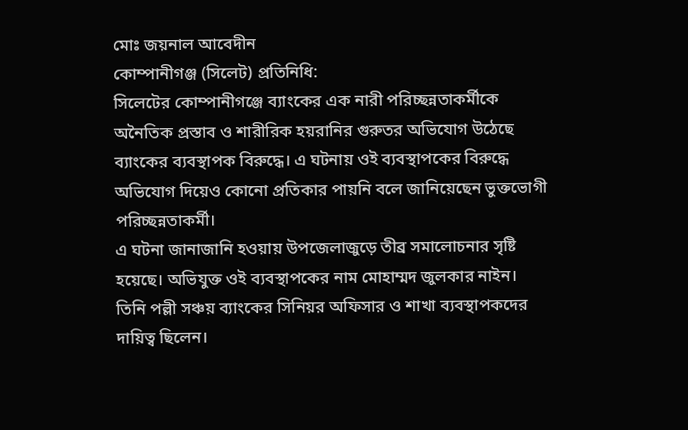মোঃ জয়নাল আবেদীন
কোম্পানীগঞ্জ (সিলেট) প্রতিনিধি:
সিলেটের কোম্পানীগঞ্জে ব্যাংকের এক নারী পরিচ্ছন্নতাকর্মীকে অনৈতিক প্রস্তাব ও শারীরিক হয়রানির গুরুতর অভিযোগ উঠেছে ব্যাংকের ব্যবস্থাপক বিরুদ্ধে। এ ঘটনায় ওই ব্যবস্থাপকের বিরুদ্ধে অভিযোগ দিয়েও কোনো প্রতিকার পায়নি বলে জানিয়েছেন ভুক্তভোগী পরিচ্ছন্নতাকর্মী।
এ ঘটনা জানাজানি হওয়ায় উপজেলাজুড়ে তীব্র সমালোচনার সৃষ্টি হয়েছে। অভিযুক্ত ওই ব্যবস্থাপকের নাম মোহাম্মদ জুলকার নাইন। তিনি পল্লী সঞ্চয় ব্যাংকের সিনিয়র অফিসার ও শাখা ব্যবস্থাপকদের দায়িত্ব ছিলেন।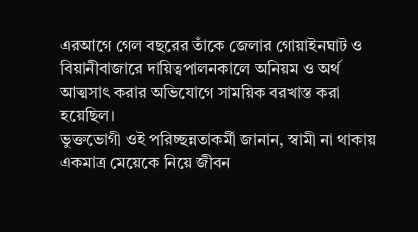এরআগে গেল বছরের তাঁকে জেলার গোয়াইনঘাট ও বিয়ানীবাজারে দায়িত্বপালনকালে অনিয়ম ও অর্থ আত্মসাৎ করার অভিযোগে সাময়িক বরখাস্ত করা হয়েছিল।
ভুক্তভোগী ওই পরিচ্ছন্নতাকর্মী জানান, স্বামী না থাকায় একমাত্র মেয়েকে নিয়ে জীবন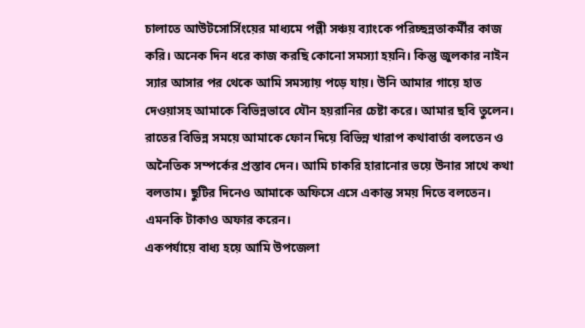চালাতে আউটসোর্সিংয়ের মাধ্যমে পল্লী সঞ্চয় ব্যাংকে পরিচ্ছন্নতাকর্মীর কাজ করি। অনেক দিন ধরে কাজ করছি কোনো সমস্যা হয়নি। কিন্তু জুলকার নাইন স্যার আসার পর থেকে আমি সমস্যায় পড়ে যায়। উনি আমার গায়ে হাত দেওয়াসহ আমাকে বিভিন্নভাবে যৌন হয়রানির চেষ্টা করে। আমার ছবি তুলেন। রাতের বিভিন্ন সময়ে আমাকে ফোন দিয়ে বিভিন্ন খারাপ কথাবার্তা বলতেন ও অনৈতিক সম্পর্কের প্রস্তাব দেন। আমি চাকরি হারানোর ভয়ে উনার সাথে কথা বলতাম। ছুটির দিনেও আমাকে অফিসে এসে একান্ত সময় দিতে বলতেন। এমনকি টাকাও অফার করেন।
একপর্যায়ে বাধ্য হয়ে আমি উপজেলা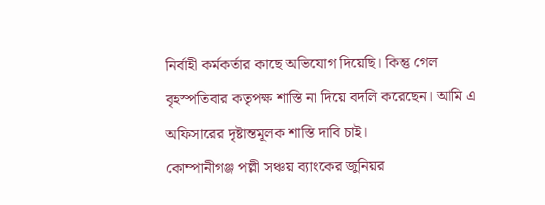নির্বাহী কর্মকর্তার কাছে অভিযোগ দিয়েছি। কিন্তু গেল বৃহস্পতিবার কতৃপক্ষ শাস্তি না দিয়ে বদলি করেছেন। আমি এ অফিসারের দৃষ্টান্তমূলক শাস্তি দাবি চাই।
কোম্পানীগঞ্জ পল্লী সঞ্চয় ব্যাংকের জুনিয়র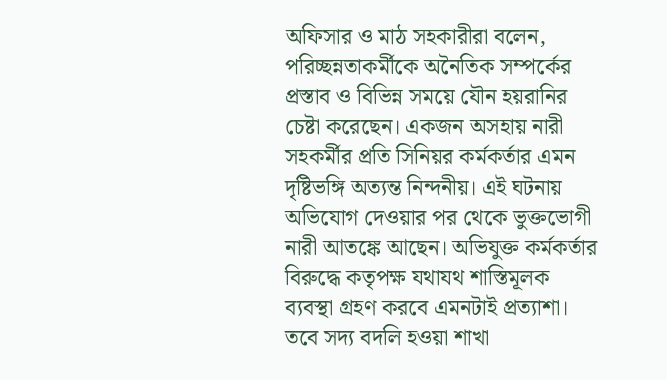অফিসার ও মাঠ সহকারীরা বলেন, পরিচ্ছন্নতাকর্মীকে অনৈতিক সম্পর্কের প্রস্তাব ও বিভিন্ন সময়ে যৌন হয়রানির চেষ্টা করেছেন। একজন অসহায় নারী সহকর্মীর প্রতি সিনিয়র কর্মকর্তার এমন দৃষ্টিভঙ্গি অত্যন্ত নিন্দনীয়। এই ঘটনায় অভিযোগ দেওয়ার পর থেকে ভুক্তভোগী নারী আতঙ্কে আছেন। অভিযুক্ত কর্মকর্তার বিরুদ্ধে কতৃপক্ষ যথাযথ শাস্তিমূলক ব্যবস্থা গ্রহণ করবে এমনটাই প্রত্যাশা।
তবে সদ্য বদলি হওয়া শাখা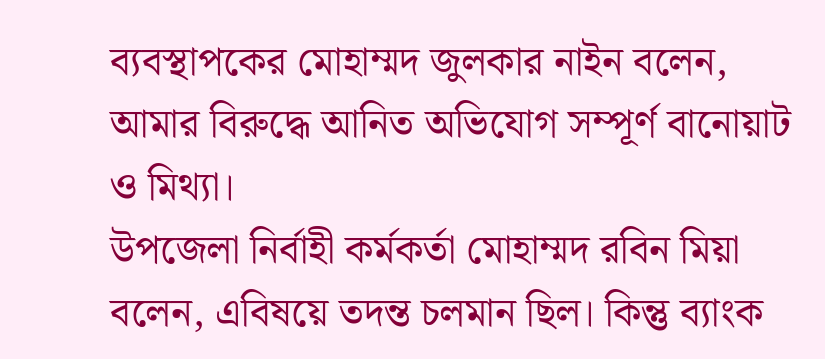ব্যবস্থাপকের মোহাম্মদ জুলকার নাইন বলেন, আমার বিরুদ্ধে আনিত অভিযোগ সম্পূর্ণ বানোয়াট ও মিথ্যা।
উপজেলা নির্বাহী কর্মকর্তা মোহাম্মদ রবিন মিয়া বলেন, এবিষয়ে তদন্ত চলমান ছিল। কিন্তু ব্যাংক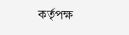কর্তৃপক্ষ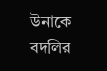উনাকে বদলির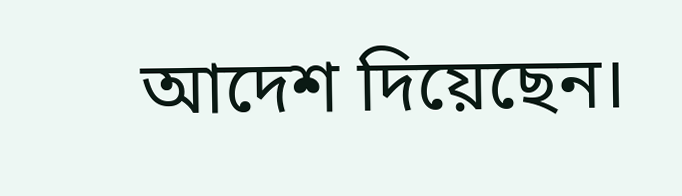আদেশ দিয়েছেন।